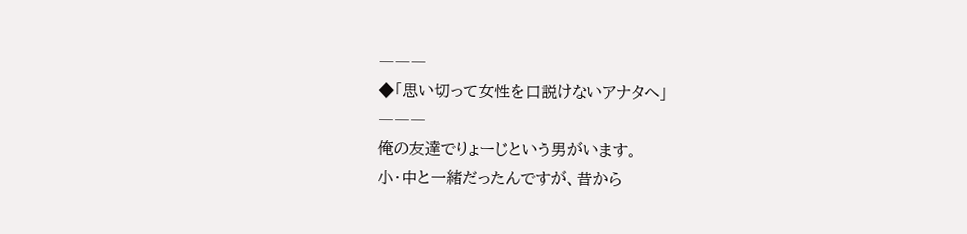―――
◆「思い切って女性を口説けないアナタへ」
―――
俺の友達でりょーじという男がいます。
小・中と一緒だったんですが、昔から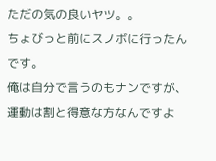ただの気の良いヤツ。。
ちょびっと前にスノボに行ったんです。
俺は自分で言うのもナンですが、運動は割と得意な方なんですよ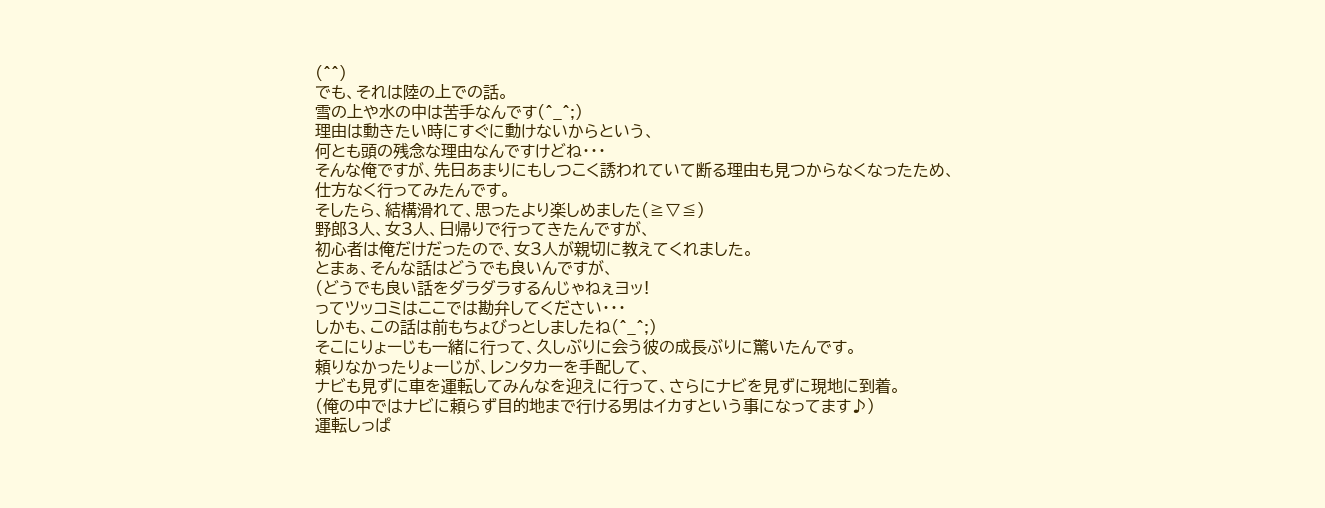(^^)
でも、それは陸の上での話。
雪の上や水の中は苦手なんです(^_^;)
理由は動きたい時にすぐに動けないからという、
何とも頭の残念な理由なんですけどね・・・
そんな俺ですが、先日あまりにもしつこく誘われていて断る理由も見つからなくなったため、
仕方なく行ってみたんです。
そしたら、結構滑れて、思ったより楽しめました(≧▽≦)
野郎3人、女3人、日帰りで行ってきたんですが、
初心者は俺だけだったので、女3人が親切に教えてくれました。
とまぁ、そんな話はどうでも良いんですが、
(どうでも良い話をダラダラするんじゃねぇヨッ!
ってツッコミはここでは勘弁してください・・・
しかも、この話は前もちょびっとしましたね(^_^;)
そこにりょーじも一緒に行って、久しぶりに会う彼の成長ぶりに驚いたんです。
頼りなかったりょーじが、レンタカーを手配して、
ナビも見ずに車を運転してみんなを迎えに行って、さらにナビを見ずに現地に到着。
(俺の中ではナビに頼らず目的地まで行ける男はイカすという事になってます♪)
運転しっぱ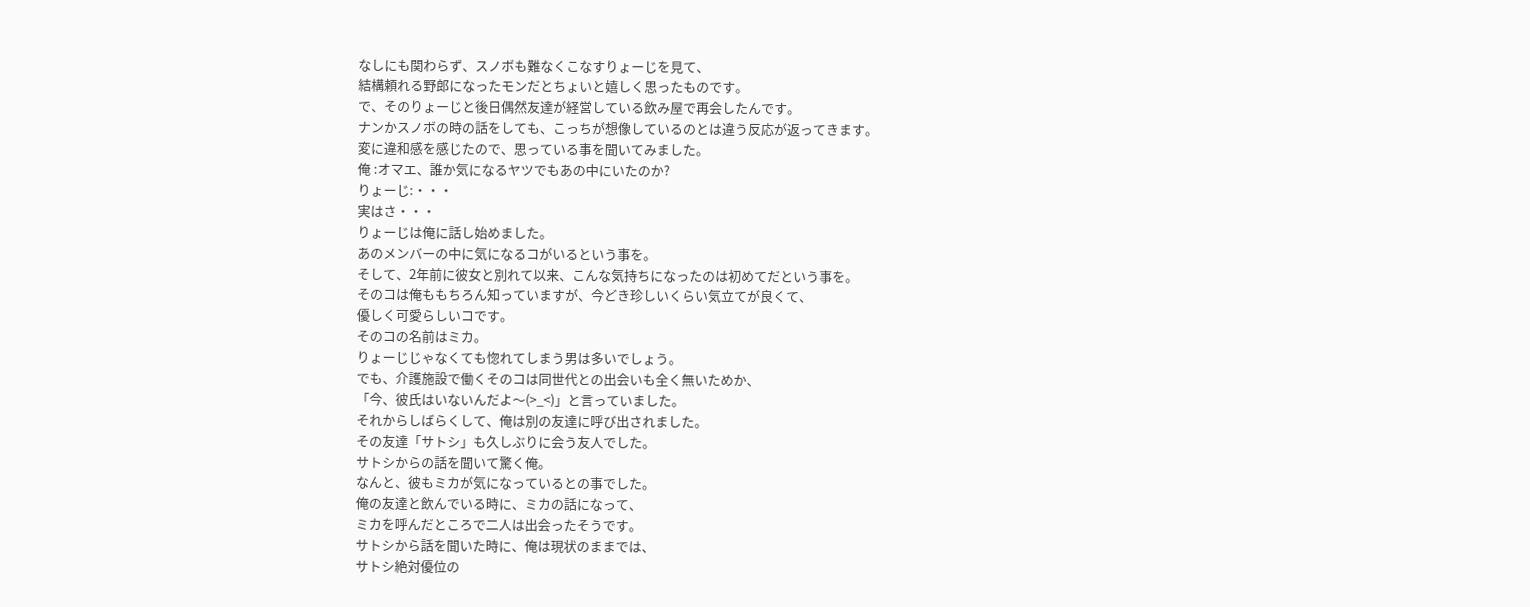なしにも関わらず、スノボも難なくこなすりょーじを見て、
結構頼れる野郎になったモンだとちょいと嬉しく思ったものです。
で、そのりょーじと後日偶然友達が経営している飲み屋で再会したんです。
ナンかスノボの時の話をしても、こっちが想像しているのとは違う反応が返ってきます。
変に違和感を感じたので、思っている事を聞いてみました。
俺 :オマエ、誰か気になるヤツでもあの中にいたのか?
りょーじ:・・・
実はさ・・・
りょーじは俺に話し始めました。
あのメンバーの中に気になるコがいるという事を。
そして、2年前に彼女と別れて以来、こんな気持ちになったのは初めてだという事を。
そのコは俺ももちろん知っていますが、今どき珍しいくらい気立てが良くて、
優しく可愛らしいコです。
そのコの名前はミカ。
りょーじじゃなくても惚れてしまう男は多いでしょう。
でも、介護施設で働くそのコは同世代との出会いも全く無いためか、
「今、彼氏はいないんだよ〜(>_<)」と言っていました。
それからしばらくして、俺は別の友達に呼び出されました。
その友達「サトシ」も久しぶりに会う友人でした。
サトシからの話を聞いて驚く俺。
なんと、彼もミカが気になっているとの事でした。
俺の友達と飲んでいる時に、ミカの話になって、
ミカを呼んだところで二人は出会ったそうです。
サトシから話を聞いた時に、俺は現状のままでは、
サトシ絶対優位の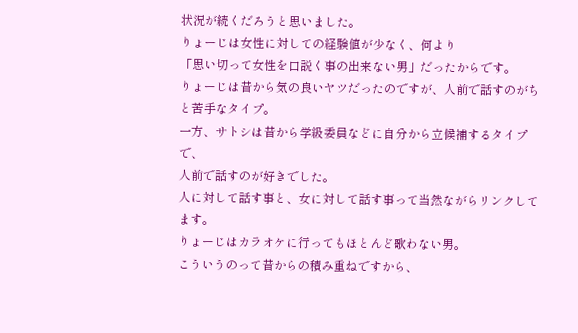状況が続くだろうと思いました。
りょーじは女性に対しての経験値が少なく、何より
「思い切って女性を口説く事の出来ない男」だったからです。
りょーじは昔から気の良いヤツだったのですが、人前で話すのがちと苦手なタイプ。
一方、サトシは昔から学級委員などに自分から立候補するタイプで、
人前で話すのが好きでした。
人に対して話す事と、女に対して話す事って当然ながらリンクしてます。
りょーじはカラオケに行ってもほとんど歌わない男。
こういうのって昔からの積み重ねですから、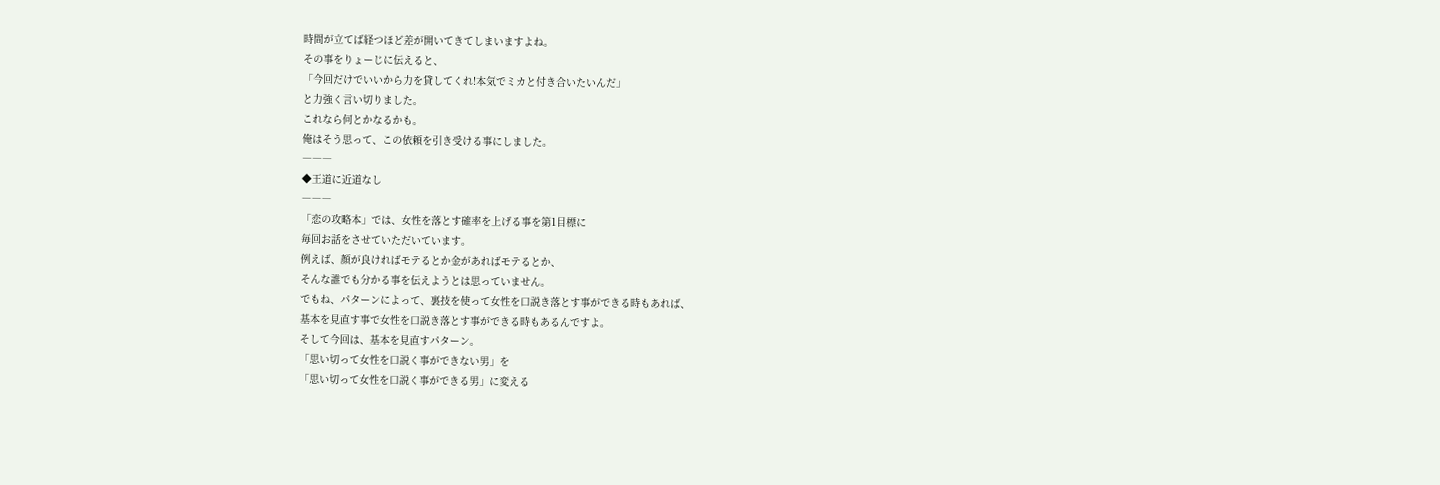時間が立てば経つほど差が開いてきてしまいますよね。
その事をりょーじに伝えると、
「今回だけでいいから力を貸してくれ!本気でミカと付き合いたいんだ」
と力強く言い切りました。
これなら何とかなるかも。
俺はそう思って、この依頼を引き受ける事にしました。
―――
◆王道に近道なし
―――
「恋の攻略本」では、女性を落とす確率を上げる事を第1目標に
毎回お話をさせていただいています。
例えば、顔が良ければモテるとか金があればモテるとか、
そんな誰でも分かる事を伝えようとは思っていません。
でもね、パターンによって、裏技を使って女性を口説き落とす事ができる時もあれば、
基本を見直す事で女性を口説き落とす事ができる時もあるんですよ。
そして今回は、基本を見直すパターン。
「思い切って女性を口説く事ができない男」を
「思い切って女性を口説く事ができる男」に変える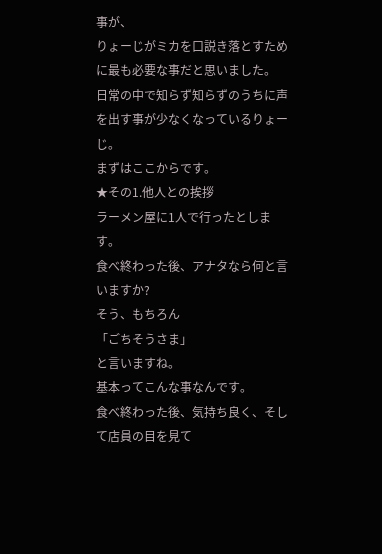事が、
りょーじがミカを口説き落とすために最も必要な事だと思いました。
日常の中で知らず知らずのうちに声を出す事が少なくなっているりょーじ。
まずはここからです。
★その1.他人との挨拶
ラーメン屋に1人で行ったとします。
食べ終わった後、アナタなら何と言いますか?
そう、もちろん
「ごちそうさま」
と言いますね。
基本ってこんな事なんです。
食べ終わった後、気持ち良く、そして店員の目を見て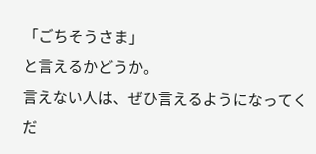「ごちそうさま」
と言えるかどうか。
言えない人は、ぜひ言えるようになってくだ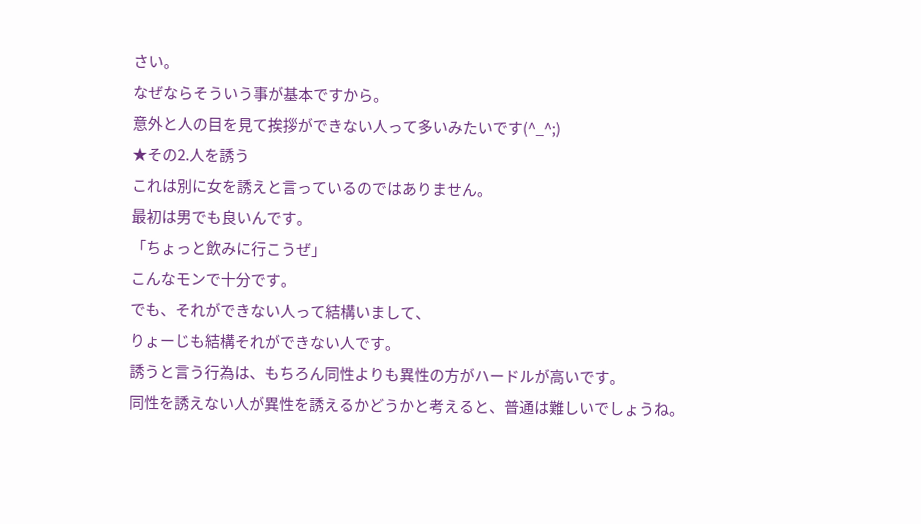さい。
なぜならそういう事が基本ですから。
意外と人の目を見て挨拶ができない人って多いみたいです(^_^;)
★その2.人を誘う
これは別に女を誘えと言っているのではありません。
最初は男でも良いんです。
「ちょっと飲みに行こうぜ」
こんなモンで十分です。
でも、それができない人って結構いまして、
りょーじも結構それができない人です。
誘うと言う行為は、もちろん同性よりも異性の方がハードルが高いです。
同性を誘えない人が異性を誘えるかどうかと考えると、普通は難しいでしょうね。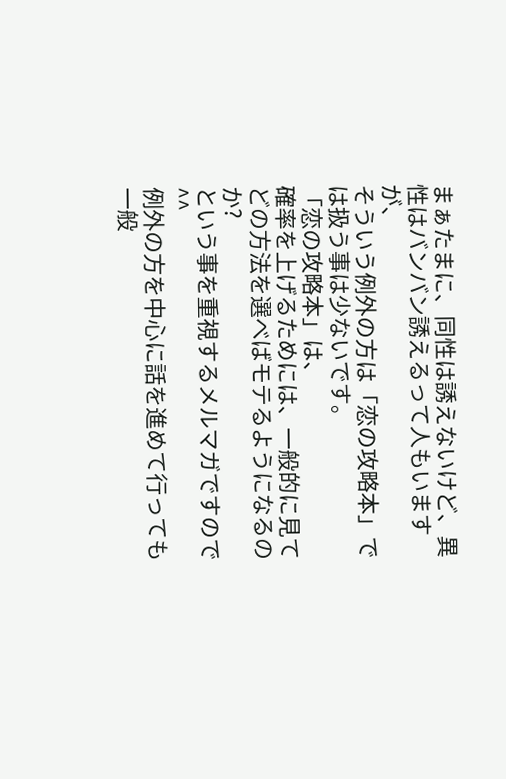まぁたまに、同性は誘えないけど、異性はバンバン誘えるって人もいますが、
そういう例外の方は「恋の攻略本」では扱う事は少ないです。
「恋の攻略本」は、
確率を上げるためには、一般的に見てどの方法を選べばモテるようになるのか?
という事を重視するメルマガですので^^
例外の方を中心に話を進めて行っても一般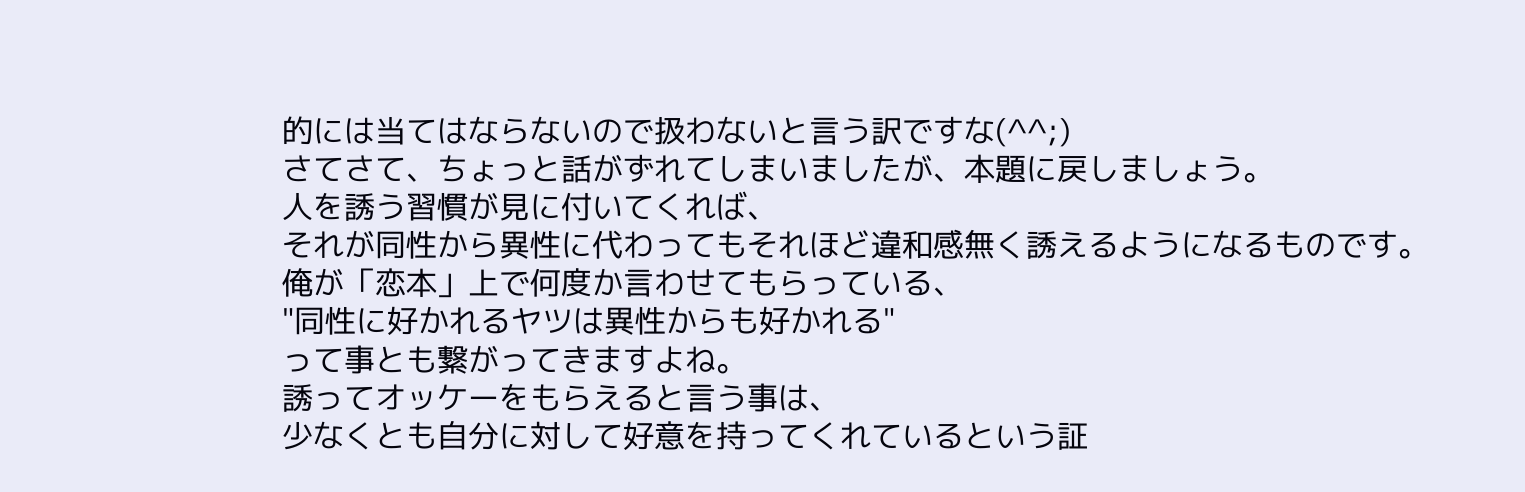的には当てはならないので扱わないと言う訳ですな(^^;)
さてさて、ちょっと話がずれてしまいましたが、本題に戻しましょう。
人を誘う習慣が見に付いてくれば、
それが同性から異性に代わってもそれほど違和感無く誘えるようになるものです。
俺が「恋本」上で何度か言わせてもらっている、
"同性に好かれるヤツは異性からも好かれる"
って事とも繋がってきますよね。
誘ってオッケーをもらえると言う事は、
少なくとも自分に対して好意を持ってくれているという証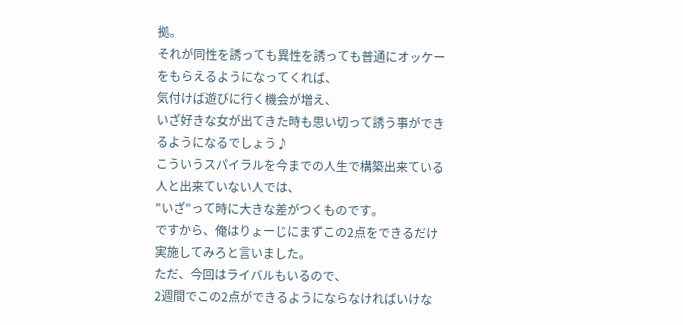拠。
それが同性を誘っても異性を誘っても普通にオッケーをもらえるようになってくれば、
気付けば遊びに行く機会が増え、
いざ好きな女が出てきた時も思い切って誘う事ができるようになるでしょう♪
こういうスパイラルを今までの人生で構築出来ている人と出来ていない人では、
"いざ"って時に大きな差がつくものです。
ですから、俺はりょーじにまずこの2点をできるだけ実施してみろと言いました。
ただ、今回はライバルもいるので、
2週間でこの2点ができるようにならなければいけな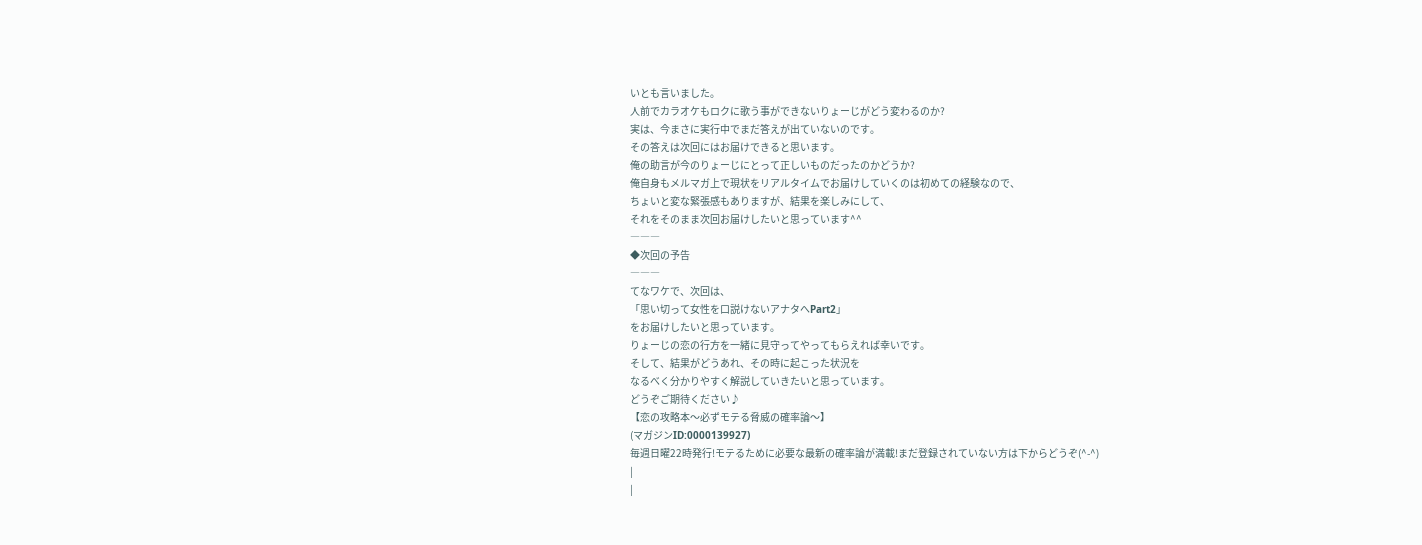いとも言いました。
人前でカラオケもロクに歌う事ができないりょーじがどう変わるのか?
実は、今まさに実行中でまだ答えが出ていないのです。
その答えは次回にはお届けできると思います。
俺の助言が今のりょーじにとって正しいものだったのかどうか?
俺自身もメルマガ上で現状をリアルタイムでお届けしていくのは初めての経験なので、
ちょいと変な緊張感もありますが、結果を楽しみにして、
それをそのまま次回お届けしたいと思っています^^
―――
◆次回の予告
―――
てなワケで、次回は、
「思い切って女性を口説けないアナタへPart2」
をお届けしたいと思っています。
りょーじの恋の行方を一緒に見守ってやってもらえれば幸いです。
そして、結果がどうあれ、その時に起こった状況を
なるべく分かりやすく解説していきたいと思っています。
どうぞご期待ください♪
【恋の攻略本〜必ずモテる脅威の確率論〜】
(マガジンID:0000139927)
毎週日曜22時発行!モテるために必要な最新の確率論が満載!まだ登録されていない方は下からどうぞ(^-^)
|
|